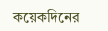কয়েকদিনের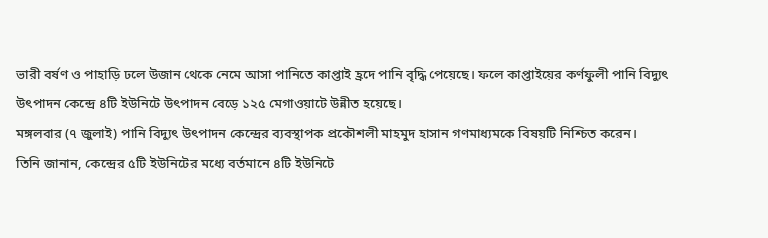ভারী বর্ষণ ও পাহাড়ি ঢলে উজান থেকে নেমে আসা পানিতে কাপ্তাই হ্রদে পানি বৃদ্ধি পেয়েছে। ফলে কাপ্তাইয়ের কর্ণফুলী পানি বিদ্যুৎ উৎপাদন কেন্দ্রে ৪টি ইউনিটে উৎপাদন বেড়ে ১২৫ মেগাওয়াটে উন্নীত হয়েছে।
মঙ্গলবার (৭ জুলাই) পানি বিদ্যুৎ উৎপাদন কেন্দ্রের ব্যবস্থাপক প্রকৌশলী মাহমুদ হাসান গণমাধ্যমকে বিষয়টি নিশ্চিত করেন।
তিনি জানান, কেন্দ্রের ৫টি ইউনিটের মধ্যে বর্তমানে ৪টি ইউনিটে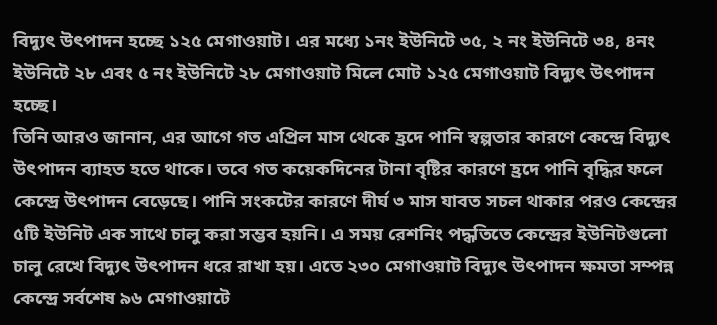বিদ্যুৎ উৎপাদন হচ্ছে ১২৫ মেগাওয়াট। এর মধ্যে ১নং ইউনিটে ৩৫, ২ নং ইউনিটে ৩৪, ৪নং ইউনিটে ২৮ এবং ৫ নং ইউনিটে ২৮ মেগাওয়াট মিলে মোট ১২৫ মেগাওয়াট বিদ্যুৎ উৎপাদন হচ্ছে।
তিনি আরও জানান, এর আগে গত এপ্রিল মাস থেকে হ্রদে পানি স্বল্পতার কারণে কেন্দ্রে বিদ্যুৎ উৎপাদন ব্যাহত হতে থাকে। তবে গত কয়েকদিনের টানা বৃষ্টির কারণে হ্রদে পানি বৃদ্ধির ফলে কেন্দ্রে উৎপাদন বেড়েছে। পানি সংকটের কারণে দীর্ঘ ৩ মাস যাবত সচল থাকার পরও কেন্দ্রের ৫টি ইউনিট এক সাথে চালু করা সম্ভব হয়নি। এ সময় রেশনিং পদ্ধতিতে কেন্দ্রের ইউনিটগুলো চালু রেখে বিদ্যুৎ উৎপাদন ধরে রাখা হয়। এতে ২৩০ মেগাওয়াট বিদ্যুৎ উৎপাদন ক্ষমতা সম্পন্ন কেন্দ্রে সর্বশেষ ৯৬ মেগাওয়াটে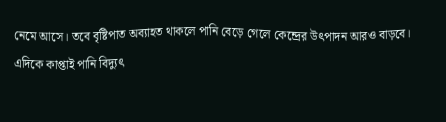নেমে আসে। তবে বৃষ্টিপাত অব্যাহত থাকলে পানি বেড়ে গেলে কেন্দ্রের উৎপাদন আরও বাড়বে।
এদিকে কাপ্তাই পানি বিদ্যুৎ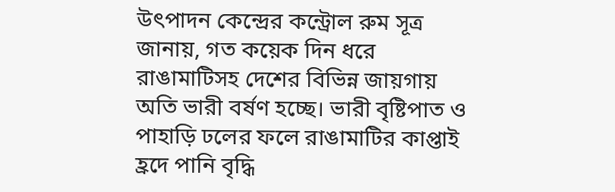উৎপাদন কেন্দ্রের কন্ট্রোল রুম সূত্র জানায়, গত কয়েক দিন ধরে রাঙামাটিসহ দেশের বিভিন্ন জায়গায় অতি ভারী বর্ষণ হচ্ছে। ভারী বৃষ্টিপাত ও পাহাড়ি ঢলের ফলে রাঙামাটির কাপ্তাই হ্রদে পানি বৃদ্ধি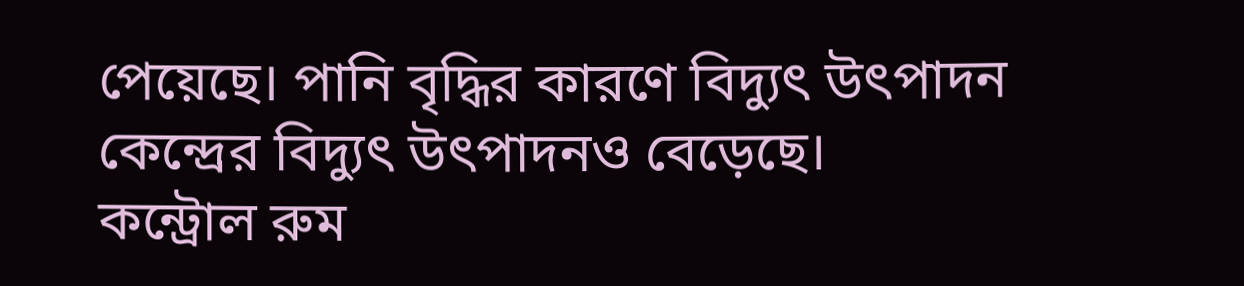পেয়েছে। পানি বৃদ্ধির কারণে বিদ্যুৎ উৎপাদন কেন্দ্রের বিদ্যুৎ উৎপাদনও বেড়েছে।
কন্ট্রোল রুম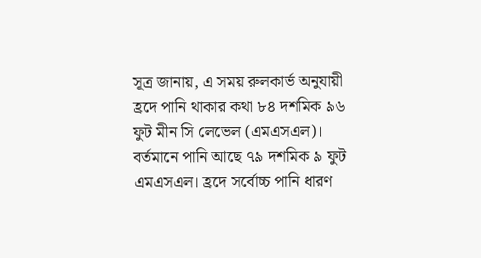সূত্র জানায়, এ সময় রুলকার্ভ অনুযায়ী হ্রদে পানি থাকার কথা ৮৪ দশমিক ৯৬ ফুট মীন সি লেভেল (এমএসএল)। বর্তমানে পানি আছে ৭৯ দশমিক ৯ ফুট এমএসএল। হ্রদে সর্বোচ্চ পানি ধারণ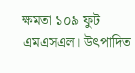ক্ষমতা ১০৯ ফুট এমএসএল। উৎপাদিত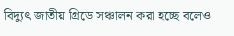বিদ্যুৎ জাতীয় গ্রিডে সঞ্চালন করা হচ্ছে বলেও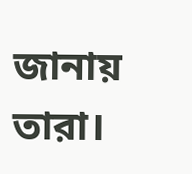জানায় তারা।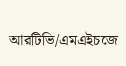আরটিভি/এমএইচজে